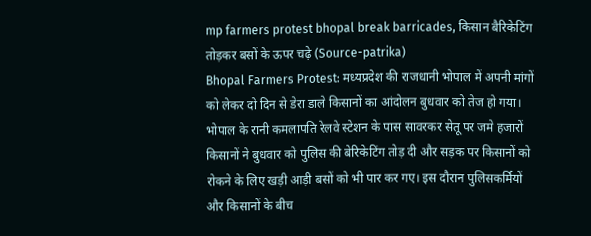mp farmers protest bhopal break barricades, किसान बैरिकेटिंग तोड़कर बसों के ऊपर चढ़े (Source-patrika)
Bhopal Farmers Protest: मध्यप्रदेश की राजधानी भोपाल में अपनी मांगों को लेकर दो दिन से डेरा डाले किसानों का आंदोलन बुधवार को तेज हो गया। भोपाल के रानी कमलापति रेलवे स्टेशन के पास सावरकर सेतू पर जमे हजारों किसानों ने बुधवार को पुलिस की बेरिकेटिंग तोड़ दी और सड़क पर किसानों को रोकने के लिए खड़ी आड़ी बसों को भी पार कर गए। इस दौरान पुलिसकर्मियों और किसानों के बीच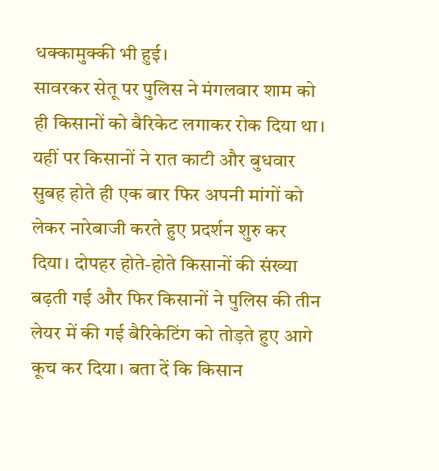धक्कामुक्की भी हुई।
सावरकर सेतू पर पुलिस ने मंगलवार शाम को ही किसानों को बैरिकेट लगाकर रोक दिया था। यहीं पर किसानों ने रात काटी और बुधवार सुबह होते ही एक बार फिर अपनी मांगों को लेकर नारेबाजी करते हुए प्रदर्शन शुरु कर दिया। दोपहर होते-होते किसानों की संख्या बढ़ती गई और फिर किसानों ने पुलिस की तीन लेयर में की गई बैरिकेटिंग को तोड़ते हुए आगे कूच कर दिया। बता दें कि किसान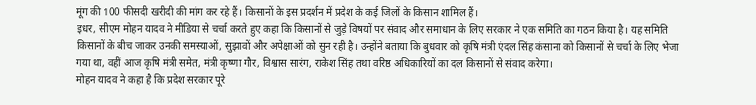मूंग की 100 फीसदी खरीदी की मांग कर रहे हैं। किसानों के इस प्रदर्शन में प्रदेश के कई जिलों के किसान शामिल हैं।
इधर, सीएम मोहन यादव ने मीडिया से चर्चा करते हुए कहा कि किसानों से जुड़े विषयों पर संवाद और समाधान के लिए सरकार ने एक समिति का गठन किया है। यह समिति किसानों के बीच जाकर उनकी समस्याओं, सुझावों और अपेक्षाओं को सुन रही है। उन्होंने बताया कि बुधवार को कृषि मंत्री एंदल सिंह कंसाना को किसानों से चर्चा के लिए भेजा गया था, वहीं आज कृषि मंत्री समेत, मंत्री कृष्णा गौर, विश्वास सारंग, राकेश सिंह तथा वरिष्ठ अधिकारियों का दल किसानों से संवाद करेगा।
मोहन यादव ने कहा है कि प्रदेश सरकार पूरे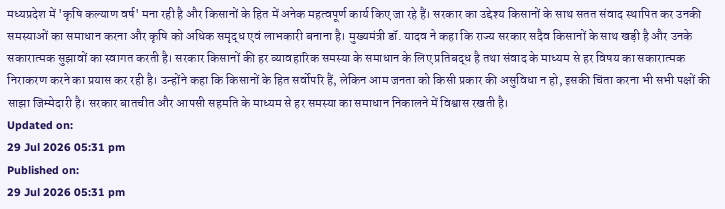मध्यप्रदेश में 'कृषि कल्याण वर्ष' मना रही है और किसानों के हित में अनेक महत्वपूर्ण कार्य किए जा रहे हैं। सरकार का उद्देश्य किसानों के साथ सतत संवाद स्थापित कर उनकी समस्याओं का समाधान करना और कृषि को अधिक समृद्ध एवं लाभकारी बनाना है। मुख्यमंत्री डॉ. यादव ने कहा कि राज्य सरकार सदैव किसानों के साथ खड़ी है और उनके सकारात्मक सुझावों का स्वागत करती है। सरकार किसानों की हर व्यावहारिक समस्या के समाधान के लिए प्रतिबद्ध है तथा संवाद के माध्यम से हर विषय का सकारात्मक निराकरण करने का प्रयास कर रही है। उन्होंने कहा कि किसानों के हित सर्वोपरि हैं, लेकिन आम जनता को किसी प्रकार की असुविधा न हो, इसकी चिंता करना भी सभी पक्षों की साझा जिम्मेदारी है। सरकार बातचीत और आपसी सहमति के माध्यम से हर समस्या का समाधान निकालने में विश्वास रखती है।
Updated on:
29 Jul 2026 05:31 pm
Published on:
29 Jul 2026 05:31 pm